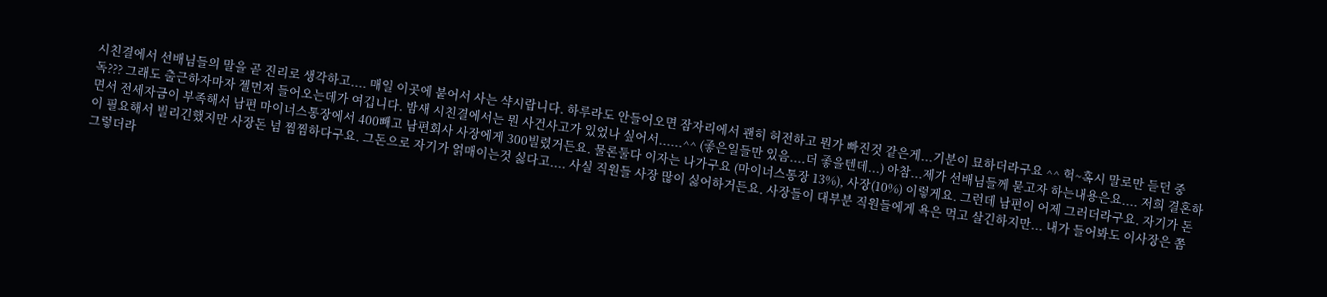시친결에서 선배님들의 말을 곧 진리로 생각하고.... 매일 이곳에 붙어서 사는 샥시랍니다. 하루라도 안들어오면 잠자리에서 괜히 허전하고 뭔가 빠진것 같은게...기분이 묘하더라구요 ^^ 헉~혹시 말로만 듣던 중독??? 그래도 출근하자마자 젤먼저 들어오는데가 여깁니다. 밤새 시친결에서는 뭔 사건사고가 있었나 싶어서......^^ (좋은일들만 있음....더 좋을텐데...) 아참...제가 선배님들께 묻고자 하는내용은요.... 저희 결혼하면서 전세자금이 부족해서 남편 마이너스통장에서 400빼고 남편회사 사장에게 300빌렸거든요. 물론둘다 이자는 나가구요 (마이너스통장 13%), 사장(10%) 이렇게요. 그런데 남편이 어제 그러더라구요. 자기가 돈이 필요해서 빌리긴했지만 사장돈 넘 찜찜하다구요. 그돈으로 자기가 얽매이는것 싫다고.... 사실 직원들 사장 많이 싫어하거든요. 사장들이 대부분 직원들에게 욕은 먹고 살긴하지만... 내가 들어봐도 이사장은 쫌 그렇더라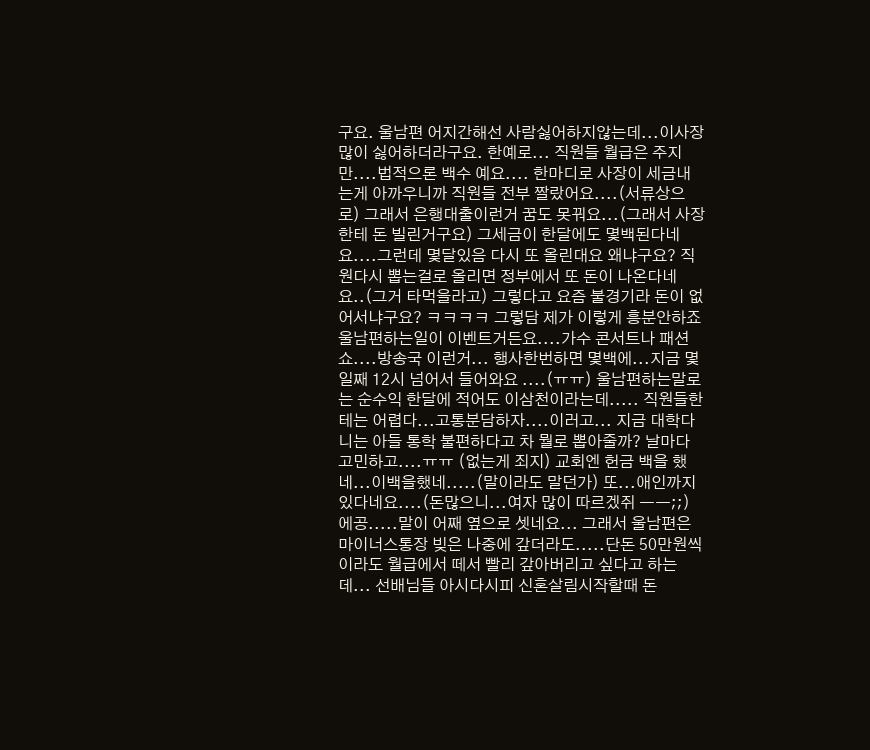구요. 울남편 어지간해선 사람싫어하지않는데...이사장 많이 싫어하더라구요. 한예로... 직원들 월급은 주지만....법적으론 백수 예요.... 한마디로 사장이 세금내는게 아까우니까 직원들 전부 짤랐어요....(서류상으로) 그래서 은행대출이런거 꿈도 못꿔요...(그래서 사장한테 돈 빌린거구요) 그세금이 한달에도 몇백된다네요....그런데 몇달있음 다시 또 올린대요 왜냐구요? 직원다시 뽑는걸로 올리면 정부에서 또 돈이 나온다네요..(그거 타먹을라고) 그렇다고 요즘 불경기라 돈이 없어서냐구요? ㅋㅋㅋㅋ 그렇담 제가 이렇게 흥분안하죠 울남편하는일이 이벤트거든요....가수 콘서트나 패션쇼....방송국 이런거... 행사한번하면 몇백에...지금 몇일째 12시 넘어서 들어와요 ....(ㅠㅠ) 울남편하는말로는 순수익 한달에 적어도 이삼천이라는데..... 직원들한테는 어렵다...고통분담하자....이러고... 지금 대학다니는 아들 통학 불편하다고 차 뭘로 뽑아줄까? 날마다 고민하고....ㅠㅠ (없는게 죄지) 교회엔 헌금 백을 했네...이백을했네.....(말이라도 말던가) 또...애인까지 있다네요....(돈많으니...여자 많이 따르겠쥐 ㅡㅡ;;) 에공.....말이 어째 옆으로 셋네요... 그래서 울남편은 마이너스통장 빚은 나중에 갚더라도.....단돈 50만원씩이라도 월급에서 떼서 빨리 갚아버리고 싶다고 하는데... 선배님들 아시다시피 신혼살림시작할때 돈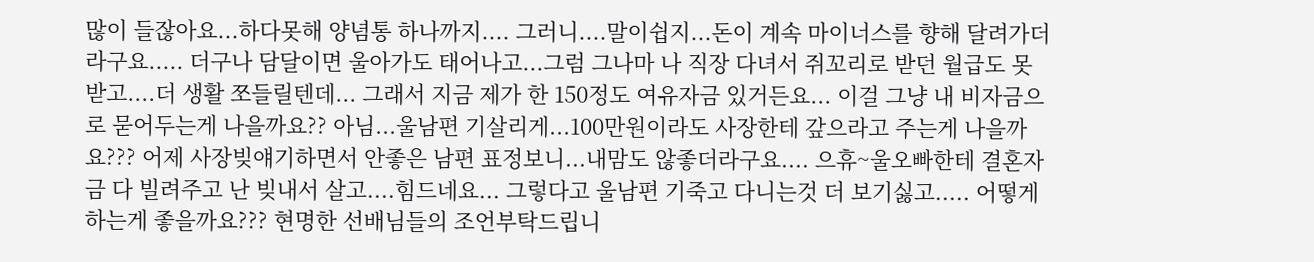많이 들잖아요...하다못해 양념통 하나까지.... 그러니....말이쉽지...돈이 계속 마이너스를 향해 달려가더라구요..... 더구나 담달이면 울아가도 태어나고...그럼 그나마 나 직장 다녀서 쥐꼬리로 받던 월급도 못받고....더 생활 쪼들릴텐데... 그래서 지금 제가 한 150정도 여유자금 있거든요... 이걸 그냥 내 비자금으로 묻어두는게 나을까요?? 아님...울남편 기살리게...100만원이라도 사장한테 갚으라고 주는게 나을까요??? 어제 사장빚얘기하면서 안좋은 남편 표정보니...내맘도 않좋더라구요.... 으휴~울오빠한테 결혼자금 다 빌려주고 난 빚내서 살고....힘드네요... 그렇다고 울남편 기죽고 다니는것 더 보기싫고..... 어떻게 하는게 좋을까요??? 현명한 선배님들의 조언부탁드립니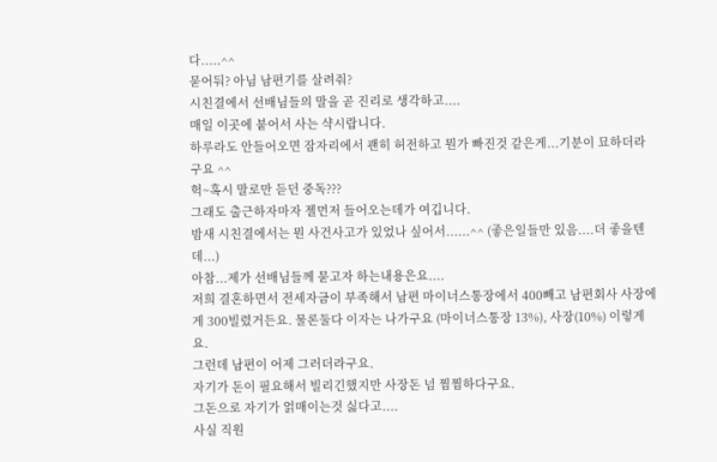다.....^^
묻어둬? 아님 남편기를 살려줘?
시친결에서 선배님들의 말을 곧 진리로 생각하고....
매일 이곳에 붙어서 사는 샥시랍니다.
하루라도 안들어오면 잠자리에서 괜히 허전하고 뭔가 빠진것 같은게...기분이 묘하더라구요 ^^
헉~혹시 말로만 듣던 중독???
그래도 출근하자마자 젤먼저 들어오는데가 여깁니다.
밤새 시친결에서는 뭔 사건사고가 있었나 싶어서......^^ (좋은일들만 있음....더 좋을텐데...)
아참...제가 선배님들께 묻고자 하는내용은요....
저희 결혼하면서 전세자금이 부족해서 남편 마이너스통장에서 400빼고 남편회사 사장에게 300빌렸거든요. 물론둘다 이자는 나가구요 (마이너스통장 13%), 사장(10%) 이렇게요.
그런데 남편이 어제 그러더라구요.
자기가 돈이 필요해서 빌리긴했지만 사장돈 넘 찜찜하다구요.
그돈으로 자기가 얽매이는것 싫다고....
사실 직원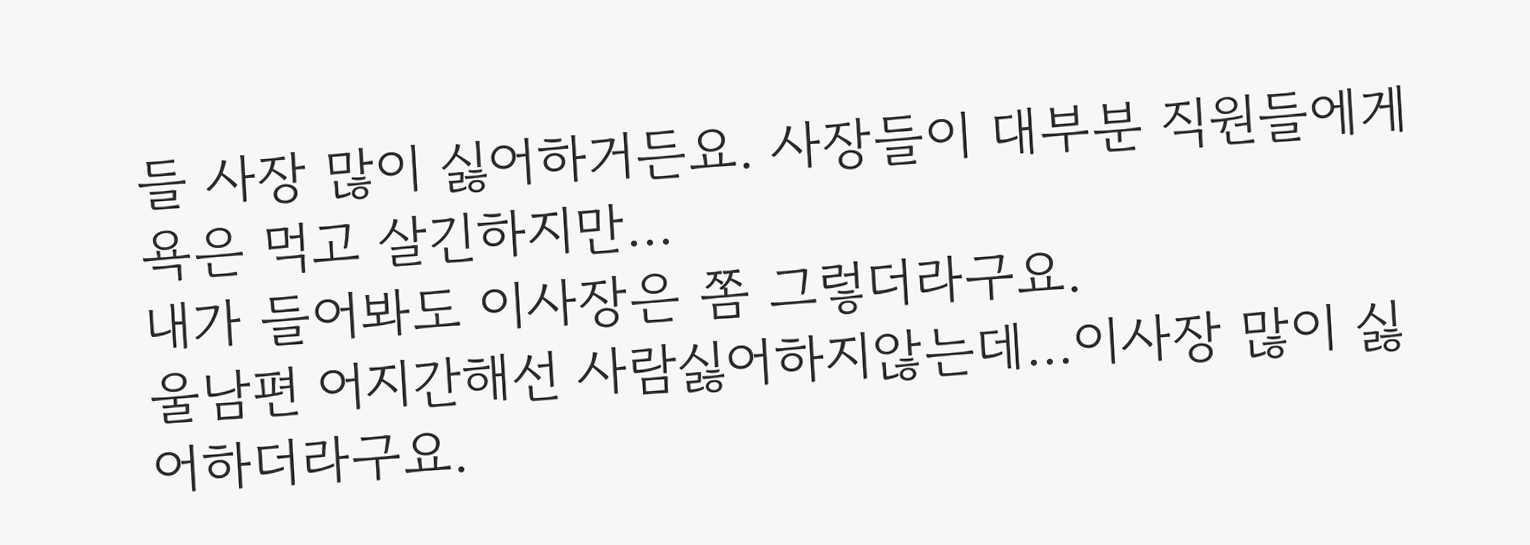들 사장 많이 싫어하거든요. 사장들이 대부분 직원들에게 욕은 먹고 살긴하지만...
내가 들어봐도 이사장은 쫌 그렇더라구요.
울남편 어지간해선 사람싫어하지않는데...이사장 많이 싫어하더라구요.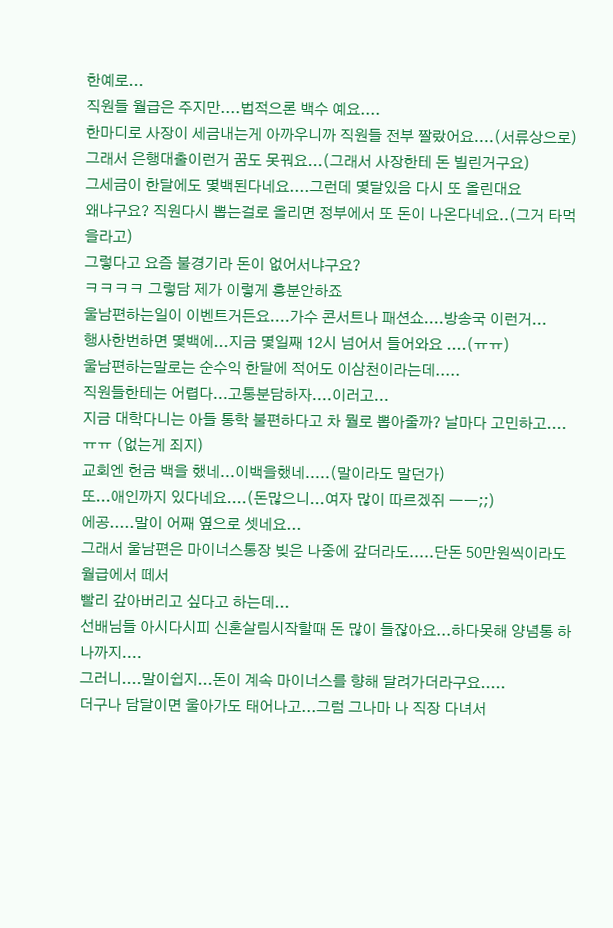한예로...
직원들 월급은 주지만....법적으론 백수 예요....
한마디로 사장이 세금내는게 아까우니까 직원들 전부 짤랐어요....(서류상으로)
그래서 은행대출이런거 꿈도 못꿔요...(그래서 사장한테 돈 빌린거구요)
그세금이 한달에도 몇백된다네요....그런데 몇달있음 다시 또 올린대요
왜냐구요? 직원다시 뽑는걸로 올리면 정부에서 또 돈이 나온다네요..(그거 타먹을라고)
그렇다고 요즘 불경기라 돈이 없어서냐구요?
ㅋㅋㅋㅋ 그렇담 제가 이렇게 흥분안하죠
울남편하는일이 이벤트거든요....가수 콘서트나 패션쇼....방송국 이런거...
행사한번하면 몇백에...지금 몇일째 12시 넘어서 들어와요 ....(ㅠㅠ)
울남편하는말로는 순수익 한달에 적어도 이삼천이라는데.....
직원들한테는 어렵다...고통분담하자....이러고...
지금 대학다니는 아들 통학 불편하다고 차 뭘로 뽑아줄까? 날마다 고민하고....ㅠㅠ (없는게 죄지)
교회엔 헌금 백을 했네...이백을했네.....(말이라도 말던가)
또...애인까지 있다네요....(돈많으니...여자 많이 따르겠쥐 ㅡㅡ;;)
에공.....말이 어째 옆으로 셋네요...
그래서 울남편은 마이너스통장 빚은 나중에 갚더라도.....단돈 50만원씩이라도 월급에서 떼서
빨리 갚아버리고 싶다고 하는데...
선배님들 아시다시피 신혼살림시작할때 돈 많이 들잖아요...하다못해 양념통 하나까지....
그러니....말이쉽지...돈이 계속 마이너스를 향해 달려가더라구요.....
더구나 담달이면 울아가도 태어나고...그럼 그나마 나 직장 다녀서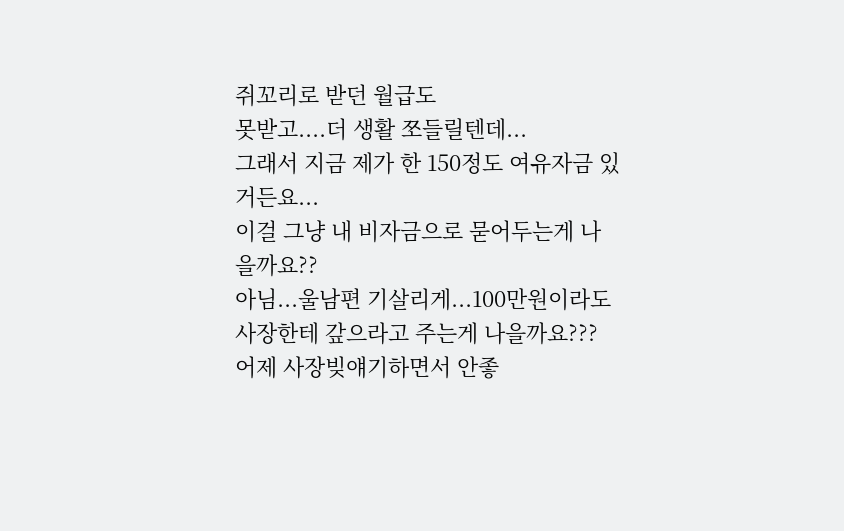쥐꼬리로 받던 월급도
못받고....더 생활 쪼들릴텐데...
그래서 지금 제가 한 150정도 여유자금 있거든요...
이걸 그냥 내 비자금으로 묻어두는게 나을까요??
아님...울남편 기살리게...100만원이라도 사장한테 갚으라고 주는게 나을까요???
어제 사장빚얘기하면서 안좋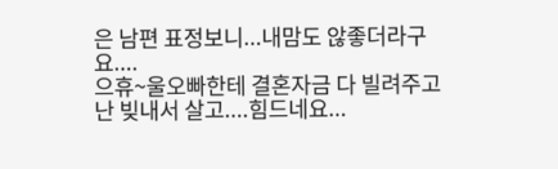은 남편 표정보니...내맘도 않좋더라구요....
으휴~울오빠한테 결혼자금 다 빌려주고 난 빚내서 살고....힘드네요...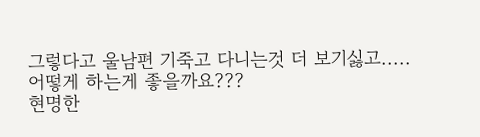그렇다고 울남편 기죽고 다니는것 더 보기싫고.....
어떻게 하는게 좋을까요???
현명한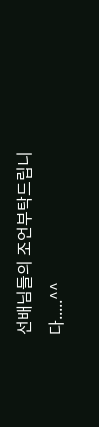선배님들의 조언부탁드립니다.....^^